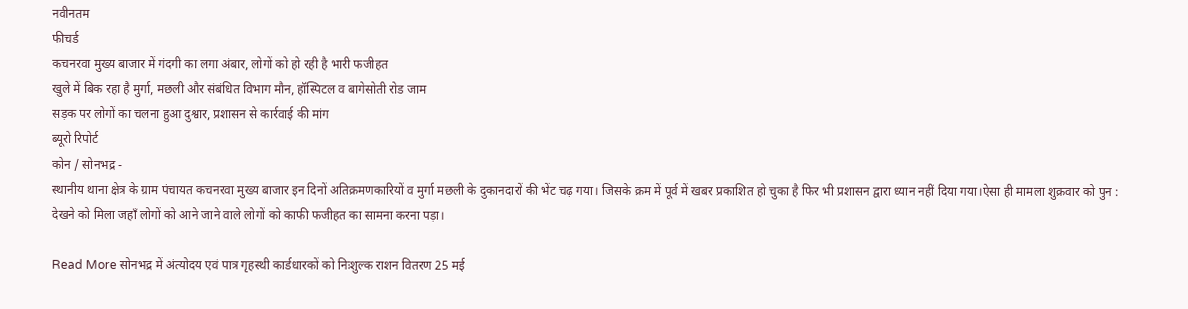नवीनतम
फीचर्ड
कचनरवा मुख्य बाजार में गंदगी का लगा अंबार, लोगों को हो रही है भारी फजीहत
खुले में बिक रहा है मुर्गा, मछली और संबंधित विभाग मौन, हॉस्पिटल व बागेसोती रोड जाम
सड़क पर लोगों का चलना हुआ दुश्वार, प्रशासन से कार्रवाई की मांग
ब्यूरो रिपोर्ट
कोन / सोनभद्र -
स्थानीय थाना क्षेत्र के ग्राम पंचायत कचनरवा मुख्य बाजार इन दिनों अतिक्रमणकारियों व मुर्गा मछली के दुकानदारों की भेंट चढ़ गया। जिसके क्रम में पूर्व में खबर प्रकाशित हो चुका है फिर भी प्रशासन द्वारा ध्यान नहीं दिया गया।ऐसा ही मामला शुक्रवार को पुन : देखने को मिला जहाँ लोगों को आने जाने वाले लोगों को काफी फजीहत का सामना करना पड़ा।

Read More सोनभद्र में अंत्योदय एवं पात्र गृहस्थी कार्डधारकों को निःशुल्क राशन वितरण 25 मई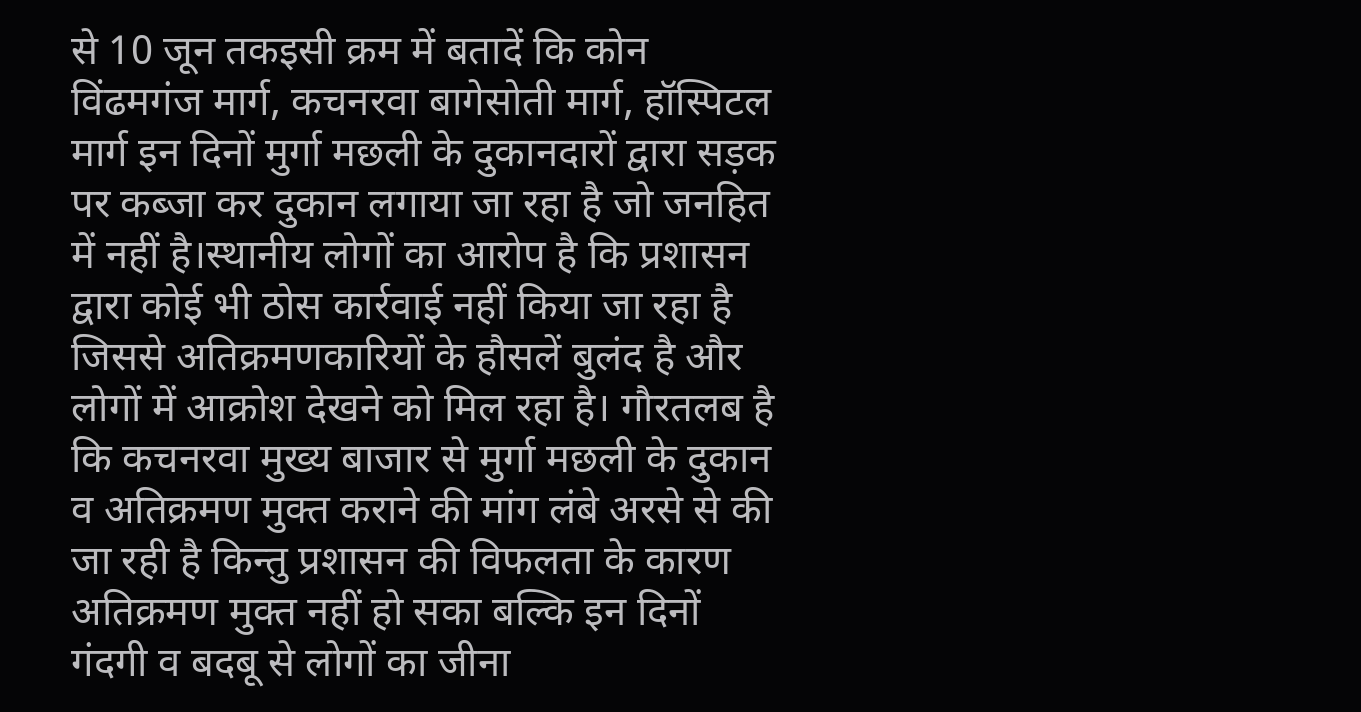से 10 जून तकइसी क्रम में बतादें कि कोन विंढमगंज मार्ग, कचनरवा बागेसोती मार्ग, हॉस्पिटल मार्ग इन दिनों मुर्गा मछली के दुकानदारों द्वारा सड़क पर कब्जा कर दुकान लगाया जा रहा है जो जनहित में नहीं है।स्थानीय लोगों का आरोप है कि प्रशासन द्वारा कोई भी ठोस कार्रवाई नहीं किया जा रहा है जिससे अतिक्रमणकारियों के हौसलें बुलंद है और लोगों में आक्रोश देखने को मिल रहा है। गौरतलब है कि कचनरवा मुख्य बाजार से मुर्गा मछली के दुकान व अतिक्रमण मुक्त कराने की मांग लंबे अरसे से की जा रही है किन्तु प्रशासन की विफलता के कारण अतिक्रमण मुक्त नहीं हो सका बल्कि इन दिनों गंदगी व बदबू से लोगों का जीना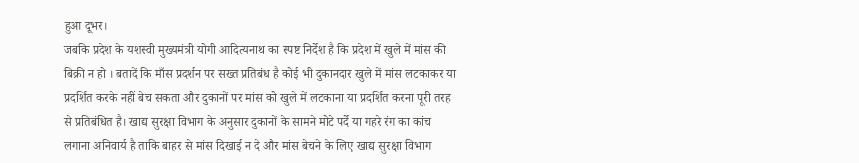हुआ दूभर।
जबकि प्रदेश के यशस्वी मुख्यमंत्री योगी आदित्यनाथ का स्पष्ट निर्देश है कि प्रदेश में खुले में मांस की बिक्री न हो । बतादें कि माँस प्रदर्शन पर सख्त प्रतिबंध है कोई भी दुकानदार खुले में मांस लटकाकर या प्रदर्शित करके नहीं बेच सकता और दुकानों पर मांस को खुले में लटकाना या प्रदर्शित करना पूरी तरह से प्रतिबंधित है। खाद्य सुरक्षा विभाग के अनुसार दुकानों के सामने मोटे पर्दे या गहरे रंग का कांच लगाना अनिवार्य है ताकि बाहर से मांस दिखाई न दे और मांस बेचने के लिए खाद्य सुरक्षा विभाग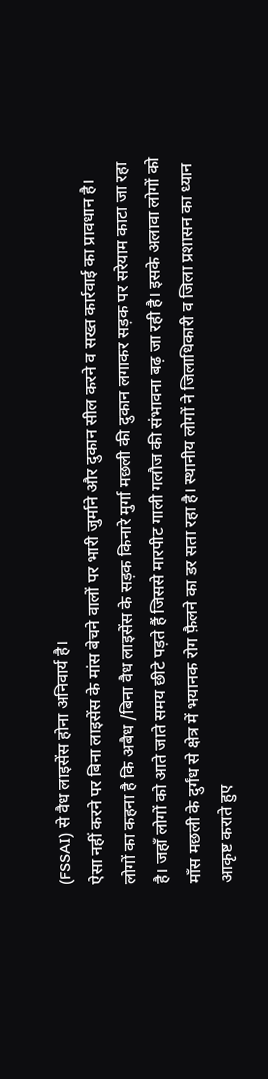(FSSAI) से वैध लाइसेंस होना अनिवार्य है।
ऐसा नहीं करने पर बिना लाइसेंस के मांस बेचने वालों पर भारी जुर्माने और दुकान सील करने व सख्त कार्रवाई का प्रावधान है। लोगों का कहना है कि अबैध /बिना वैध लाइसेंस के सड़क किनारे मुर्गा मछली की दुकान लगाकर सड़क पर सरेयाम काटा जा रहा है। जहाँ लोगों को आते जाते समय छीटे पड़ते हैं जिससे मारपीट गाली गलौज की संभावना बढ़ जा रही है। इसके अलावा लोगों को माँस मछली के दुर्गंध से क्षेत्र में भयानक रोग फ़ैलने का डर सता रहा है। स्थानीय लोगों ने जिलाधिकारी व जिला प्रशासन का ध्यान आकृष्ट कराते हुए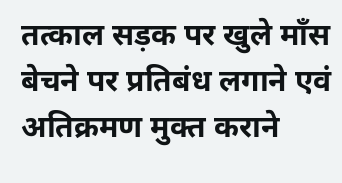तत्काल सड़क पर खुले माँस बेचने पर प्रतिबंध लगाने एवं अतिक्रमण मुक्त कराने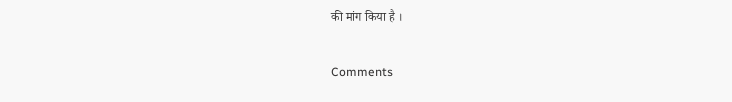की मांग किया है ।


Comments